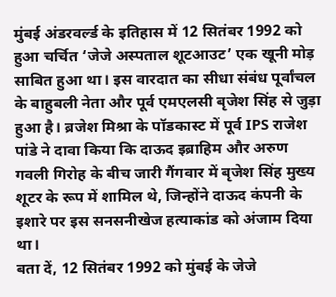मुंबई अंडरवर्ल्ड के इतिहास में 12 सितंबर 1992 को हुआ चर्चित ‘जेजे अस्पताल शूटआउट’ एक खूनी मोड़ साबित हुआ था। इस वारदात का सीधा संबंध पूर्वांचल के बाहुबली नेता और पूर्व एमएलसी बृजेश सिंह से जुड़ा हुआ है। ब्रजेश मिश्रा के पॉडकास्ट में पूर्व IPS राजेश पांडे ने दावा किया कि दाऊद इब्राहिम और अरुण गवली गिरोह के बीच जारी गैंगवार में बृजेश सिंह मुख्य शूटर के रूप में शामिल थे, जिन्होंने दाऊद कंपनी के इशारे पर इस सनसनीखेज हत्याकांड को अंजाम दिया था।
बता दें, 12 सितंबर 1992 को मुंबई के जेजे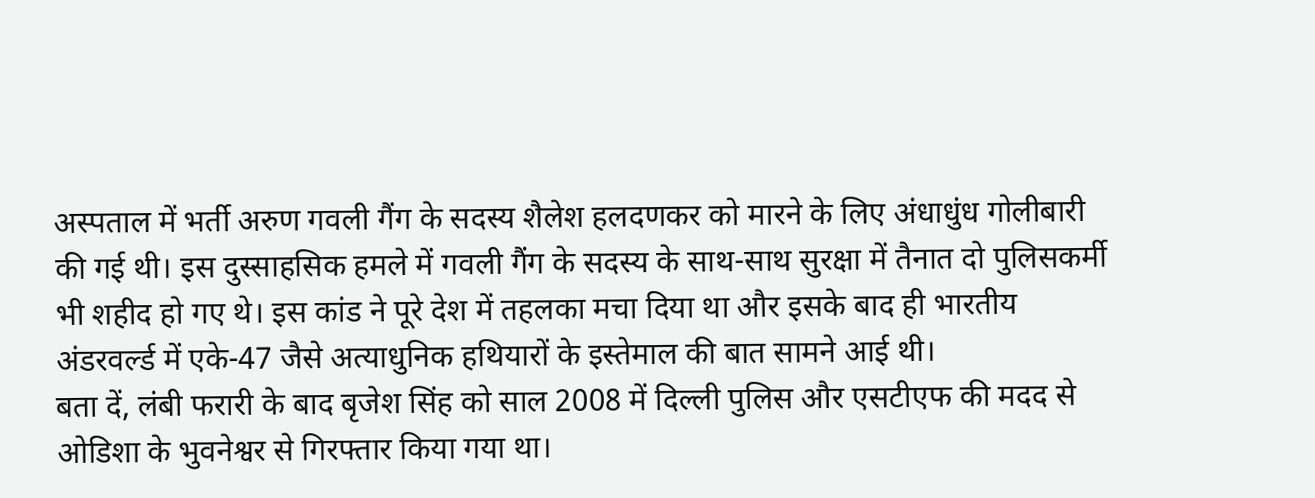अस्पताल में भर्ती अरुण गवली गैंग के सदस्य शैलेश हलदणकर को मारने के लिए अंधाधुंध गोलीबारी की गई थी। इस दुस्साहसिक हमले में गवली गैंग के सदस्य के साथ-साथ सुरक्षा में तैनात दो पुलिसकर्मी भी शहीद हो गए थे। इस कांड ने पूरे देश में तहलका मचा दिया था और इसके बाद ही भारतीय अंडरवर्ल्ड में एके-47 जैसे अत्याधुनिक हथियारों के इस्तेमाल की बात सामने आई थी।
बता दें, लंबी फरारी के बाद बृजेश सिंह को साल 2008 में दिल्ली पुलिस और एसटीएफ की मदद से ओडिशा के भुवनेश्वर से गिरफ्तार किया गया था।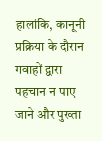हालांकि, कानूनी प्रक्रिया के दौरान गवाहों द्वारा पहचान न पाए जाने और पुख्ता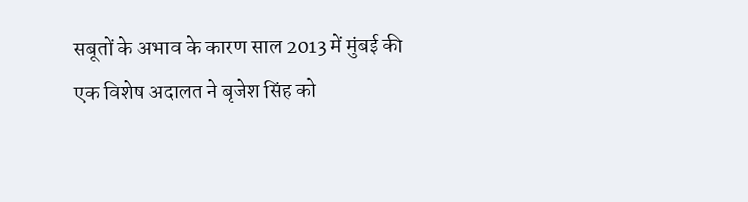सबूतों के अभाव के कारण साल 2013 में मुंबई की एक विशेष अदालत ने बृजेश सिंह को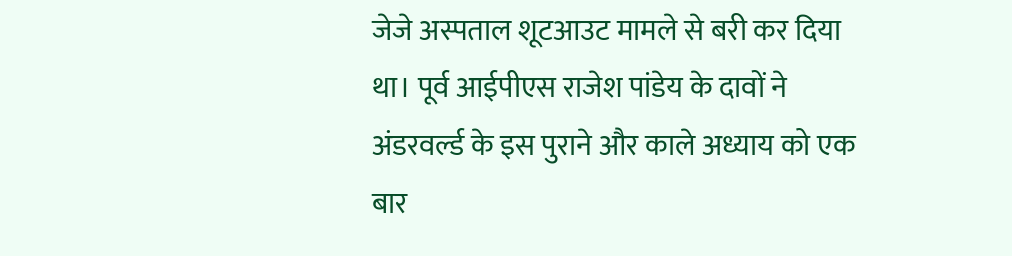जेजे अस्पताल शूटआउट मामले से बरी कर दिया था। पूर्व आईपीएस राजेश पांडेय के दावों ने अंडरवर्ल्ड के इस पुराने और काले अध्याय को एक बार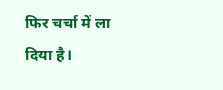फिर चर्चा में ला दिया है।